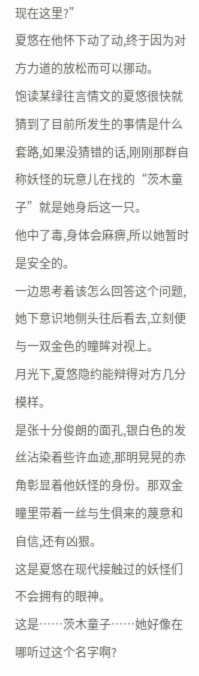现在这里?”
夏悠在他怀下动了动,终于因为对方力道的放松而可以挪动。
饱读某绿往言情文的夏悠很快就猜到了目前所发生的事情是什么套路,如果没猜错的话,刚刚那群自称妖怪的玩意儿在找的“茨木童子”就是她身后这一只。
他中了毒,身体会麻痹,所以她暂时是安全的。
一边思考着该怎么回答这个问题,她下意识地侧头往后看去,立刻便与一双金色的瞳眸对视上。
月光下,夏悠隐约能辩得对方几分模样。
是张十分俊朗的面孔,银白色的发丝沾染着些许血迹,那明晃晃的赤角彰显着他妖怪的身份。那双金瞳里带着一丝与生俱来的蔑意和自信,还有凶狠。
这是夏悠在现代接触过的妖怪们不会拥有的眼神。
这是……茨木童子……她好像在哪听过这个名字啊?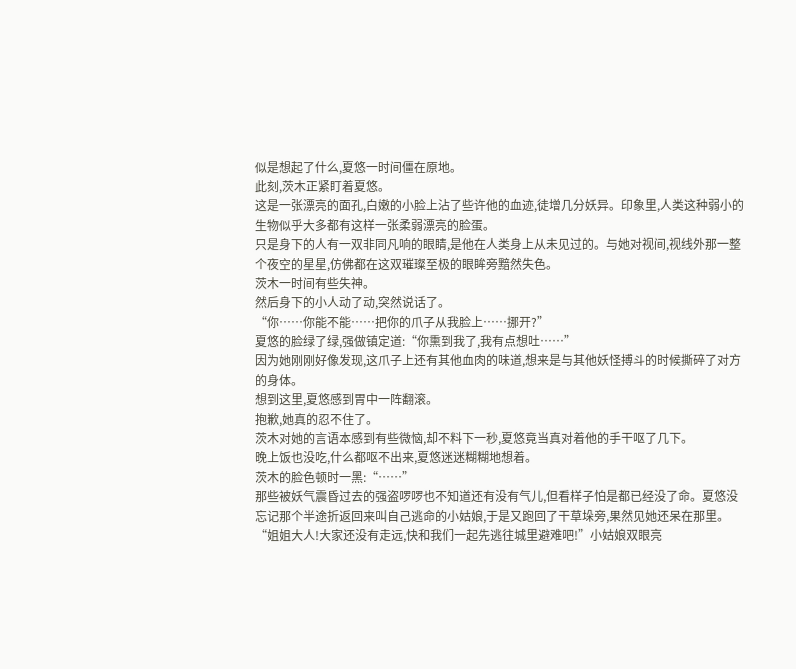似是想起了什么,夏悠一时间僵在原地。
此刻,茨木正紧盯着夏悠。
这是一张漂亮的面孔,白嫩的小脸上沾了些许他的血迹,徒增几分妖异。印象里,人类这种弱小的生物似乎大多都有这样一张柔弱漂亮的脸蛋。
只是身下的人有一双非同凡响的眼睛,是他在人类身上从未见过的。与她对视间,视线外那一整个夜空的星星,仿佛都在这双璀璨至极的眼眸旁黯然失色。
茨木一时间有些失神。
然后身下的小人动了动,突然说话了。
“你……你能不能……把你的爪子从我脸上……挪开?”
夏悠的脸绿了绿,强做镇定道:“你熏到我了,我有点想吐……”
因为她刚刚好像发现,这爪子上还有其他血肉的味道,想来是与其他妖怪搏斗的时候撕碎了对方的身体。
想到这里,夏悠感到胃中一阵翻滚。
抱歉,她真的忍不住了。
茨木对她的言语本感到有些微恼,却不料下一秒,夏悠竟当真对着他的手干呕了几下。
晚上饭也没吃,什么都呕不出来,夏悠迷迷糊糊地想着。
茨木的脸色顿时一黑:“……”
那些被妖气震昏过去的强盗啰啰也不知道还有没有气儿,但看样子怕是都已经没了命。夏悠没忘记那个半途折返回来叫自己逃命的小姑娘,于是又跑回了干草垛旁,果然见她还呆在那里。
“姐姐大人!大家还没有走远,快和我们一起先逃往城里避难吧!”小姑娘双眼亮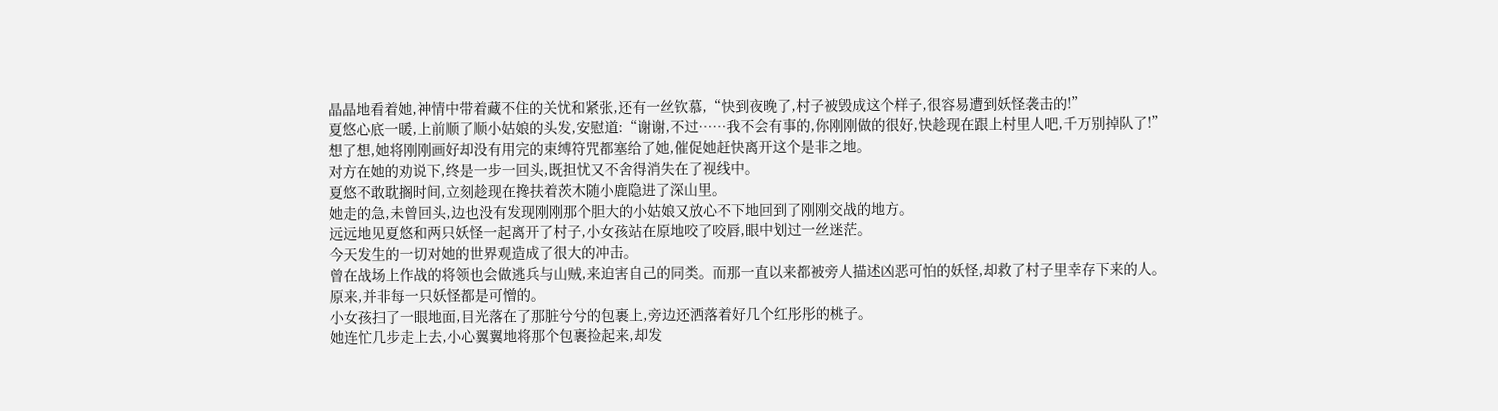晶晶地看着她,神情中带着藏不住的关忧和紧张,还有一丝钦慕,“快到夜晚了,村子被毁成这个样子,很容易遭到妖怪袭击的!”
夏悠心底一暖,上前顺了顺小姑娘的头发,安慰道:“谢谢,不过……我不会有事的,你刚刚做的很好,快趁现在跟上村里人吧,千万别掉队了!”
想了想,她将刚刚画好却没有用完的束缚符咒都塞给了她,催促她赶快离开这个是非之地。
对方在她的劝说下,终是一步一回头,既担忧又不舍得消失在了视线中。
夏悠不敢耽搁时间,立刻趁现在搀扶着茨木随小鹿隐进了深山里。
她走的急,未曾回头,边也没有发现刚刚那个胆大的小姑娘又放心不下地回到了刚刚交战的地方。
远远地见夏悠和两只妖怪一起离开了村子,小女孩站在原地咬了咬唇,眼中划过一丝迷茫。
今天发生的一切对她的世界观造成了很大的冲击。
曾在战场上作战的将领也会做逃兵与山贼,来迫害自己的同类。而那一直以来都被旁人描述凶恶可怕的妖怪,却救了村子里幸存下来的人。
原来,并非每一只妖怪都是可憎的。
小女孩扫了一眼地面,目光落在了那脏兮兮的包裹上,旁边还洒落着好几个红彤彤的桃子。
她连忙几步走上去,小心翼翼地将那个包裹捡起来,却发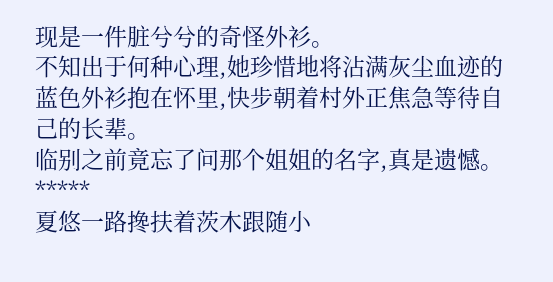现是一件脏兮兮的奇怪外衫。
不知出于何种心理,她珍惜地将沾满灰尘血迹的蓝色外衫抱在怀里,快步朝着村外正焦急等待自己的长辈。
临别之前竟忘了问那个姐姐的名字,真是遗憾。
*****
夏悠一路搀扶着茨木跟随小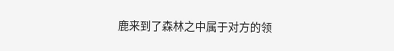鹿来到了森林之中属于对方的领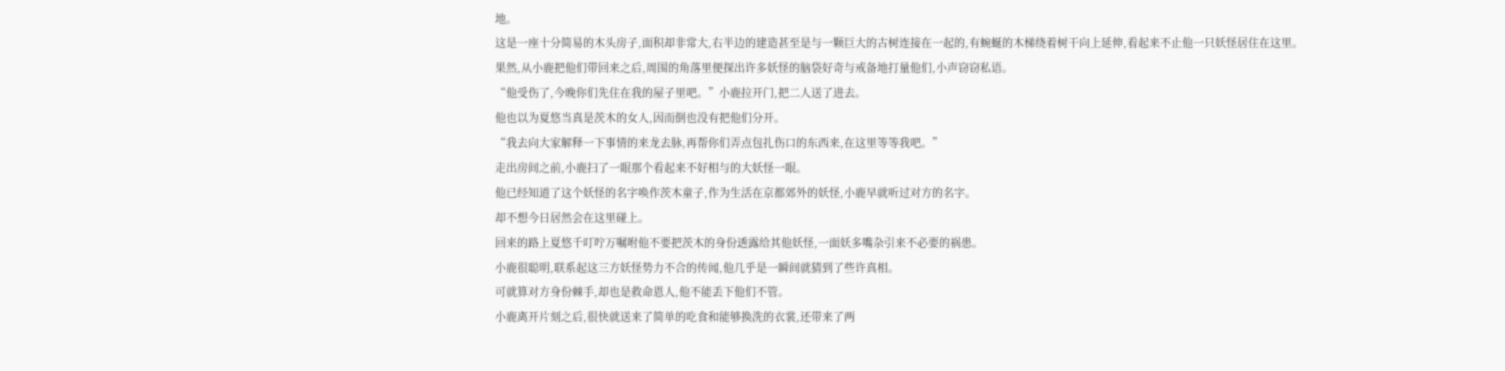地。
这是一座十分简易的木头房子,面积却非常大,右半边的建造甚至是与一颗巨大的古树连接在一起的,有蜿蜒的木梯绕着树干向上延伸,看起来不止他一只妖怪居住在这里。
果然,从小鹿把他们带回来之后,周围的角落里便探出许多妖怪的脑袋好奇与戒备地打量他们,小声窃窃私语。
“他受伤了,今晚你们先住在我的屋子里吧。”小鹿拉开门,把二人送了进去。
他也以为夏悠当真是茨木的女人,因而倒也没有把他们分开。
“我去向大家解释一下事情的来龙去脉,再帮你们弄点包扎伤口的东西来,在这里等等我吧。”
走出房间之前,小鹿扫了一眼那个看起来不好相与的大妖怪一眼。
他已经知道了这个妖怪的名字唤作茨木童子,作为生活在京都郊外的妖怪,小鹿早就听过对方的名字。
却不想今日居然会在这里碰上。
回来的路上夏悠千叮咛万嘱咐他不要把茨木的身份透露给其他妖怪,一面妖多嘴杂引来不必要的祸患。
小鹿很聪明,联系起这三方妖怪势力不合的传闻,他几乎是一瞬间就猜到了些许真相。
可就算对方身份棘手,却也是救命恩人,他不能丢下他们不管。
小鹿离开片刻之后,很快就送来了简单的吃食和能够换洗的衣裳,还带来了两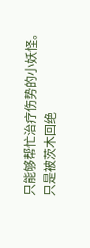只能够帮忙治疗伤势的小妖怪。
只是被茨木回绝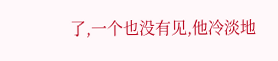了,一个也没有见,他冷淡地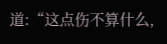道:“这点伤不算什么,